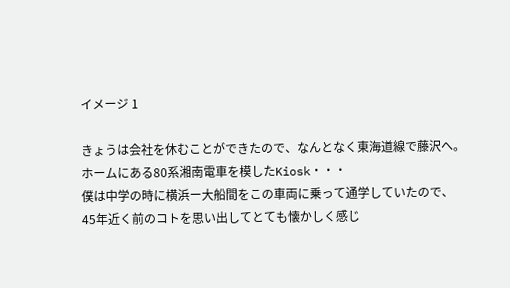イメージ 1

きょうは会社を休むことができたので、なんとなく東海道線で藤沢へ。
ホームにある80系湘南電車を模したKiosk・・・
僕は中学の時に横浜ー大船間をこの車両に乗って通学していたので、
45年近く前のコトを思い出してとても懐かしく感じ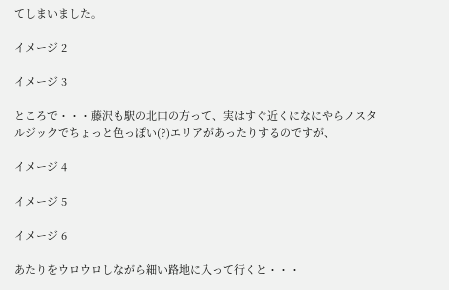てしまいました。

イメージ 2

イメージ 3

ところで・・・藤沢も駅の北口の方って、実はすぐ近くになにやらノスタルジックでちょっと色っぽい(?)エリアがあったりするのですが、

イメージ 4

イメージ 5

イメージ 6

あたりをウロウロしながら細い路地に入って行くと・・・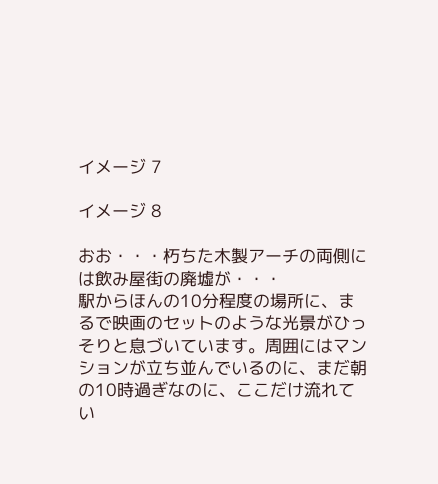イメージ 7

イメージ 8

おお・・・朽ちた木製アーチの両側には飲み屋街の廃墟が・・・
駅からほんの10分程度の場所に、まるで映画のセットのような光景がひっそりと息づいています。周囲にはマンションが立ち並んでいるのに、まだ朝の10時過ぎなのに、ここだけ流れてい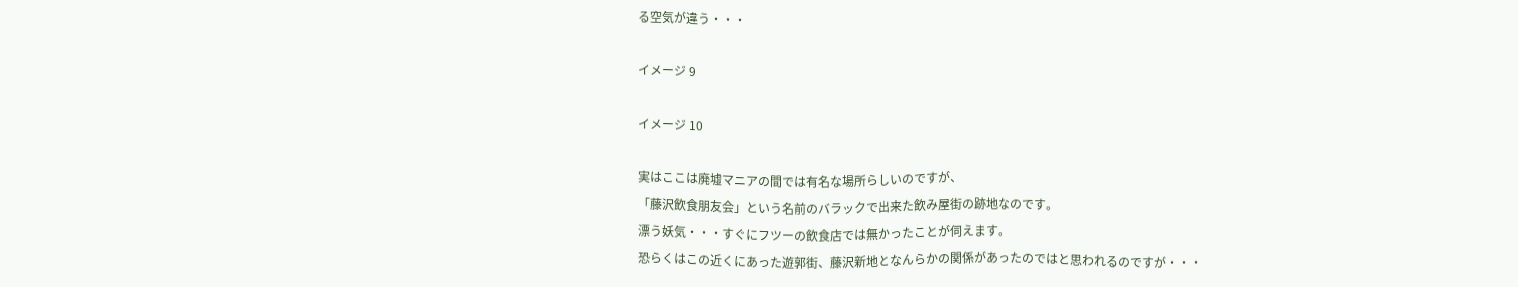る空気が違う・・・

イメージ 9

イメージ 10

実はここは廃墟マニアの間では有名な場所らしいのですが、
「藤沢飲食朋友会」という名前のバラックで出来た飲み屋街の跡地なのです。
漂う妖気・・・すぐにフツーの飲食店では無かったことが伺えます。
恐らくはこの近くにあった遊郭街、藤沢新地となんらかの関係があったのではと思われるのですが・・・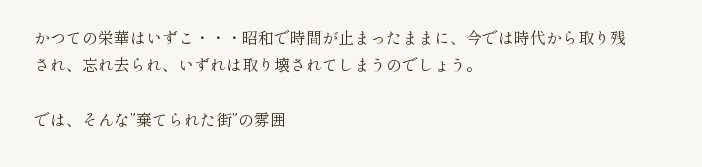かつての栄華はいずこ・・・昭和で時間が止まったままに、今では時代から取り残され、忘れ去られ、いずれは取り壊されてしまうのでしょう。

では、そんな”棄てられた街”の雰囲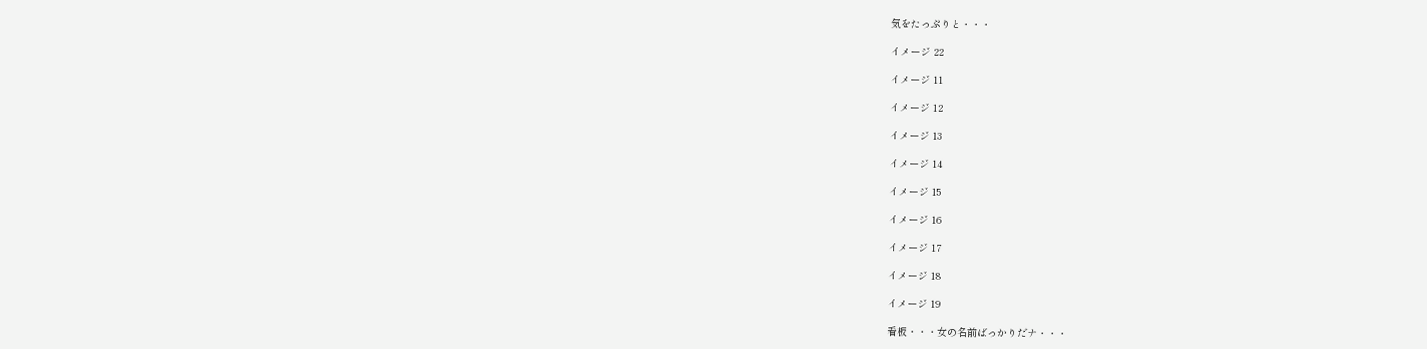気をたっぷりと・・・

イメージ 22

イメージ 11

イメージ 12

イメージ 13

イメージ 14

イメージ 15

イメージ 16

イメージ 17

イメージ 18

イメージ 19

看板・・・女の名前ばっかりだナ・・・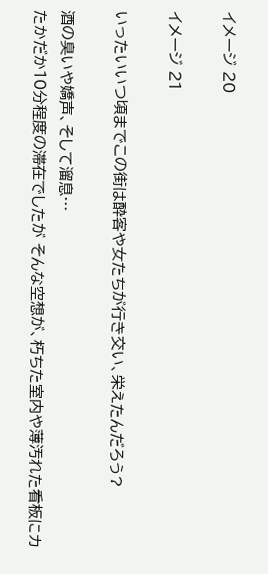イメージ 20

イメージ 21

いったいいつ頃までこの街は酔客や女たちが行き交い、栄えたんだろう?

酒の臭いや嬌声、そして溜息…
たかだか10分程度の滞在でしたが そんな空想が、朽ちた室内や薄汚れた看板にカ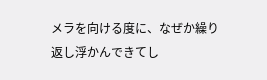メラを向ける度に、なぜか繰り返し浮かんできてし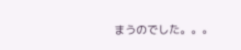まうのでした。。。